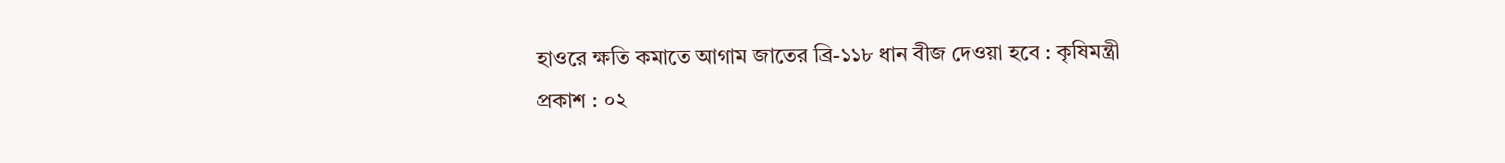হাওরে ক্ষতি কমাতে আগাম জাতের ব্রি-১১৮ ধান বীজ দেওয়া হবে : কৃষিমন্ত্রী
প্রকাশ : ০২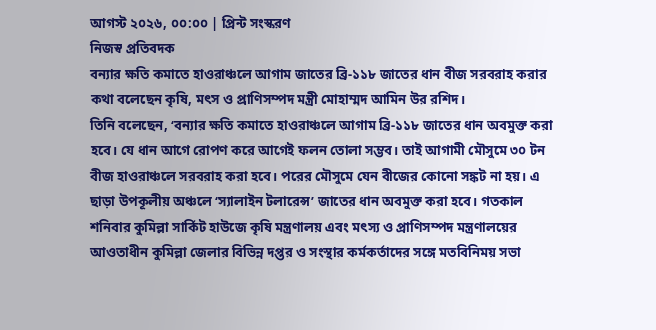আগস্ট ২০২৬, ০০:০০ | প্রিন্ট সংস্করণ
নিজস্ব প্রতিবদক
বন্যার ক্ষতি কমাতে হাওরাঞ্চলে আগাম জাতের ব্রি-১১৮ জাতের ধান বীজ সরবরাহ করার কথা বলেছেন কৃষি, মৎস ও প্রাণিসম্পদ মন্ত্রী মোহাম্মদ আমিন উর রশিদ।
তিনি বলেছেন, ‘বন্যার ক্ষতি কমাতে হাওরাঞ্চলে আগাম ব্রি-১১৮ জাতের ধান অবমুক্ত করা হবে। যে ধান আগে রোপণ করে আগেই ফলন তোলা সম্ভব। তাই আগামী মৌসুমে ৩০ টন বীজ হাওরাঞ্চলে সরবরাহ করা হবে। পরের মৌসুমে যেন বীজের কোনো সঙ্কট না হয়। এ ছাড়া উপকূলীয় অঞ্চলে ‘স্যালাইন টলারেন্স’ জাতের ধান অবমুক্ত করা হবে। গতকাল শনিবার কুমিল্লা সার্কিট হাউজে কৃষি মন্ত্রণালয় এবং মৎস্য ও প্রাণিসম্পদ মন্ত্রণালয়ের আওতাধীন কুমিল্লা জেলার বিভিন্ন দপ্তর ও সংস্থার কর্মকর্তাদের সঙ্গে মতবিনিময় সভা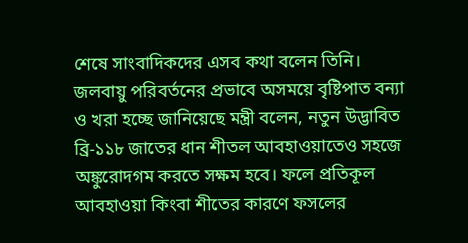শেষে সাংবাদিকদের এসব কথা বলেন তিনি।
জলবায়ু পরিবর্তনের প্রভাবে অসময়ে বৃষ্টিপাত বন্যা ও খরা হচ্ছে জানিয়েছে মন্ত্রী বলেন, নতুন উদ্ভাবিত ব্রি-১১৮ জাতের ধান শীতল আবহাওয়াতেও সহজে অঙ্কুরোদগম করতে সক্ষম হবে। ফলে প্রতিকূল আবহাওয়া কিংবা শীতের কারণে ফসলের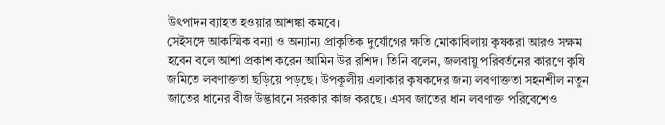উৎপাদন ব্যাহত হওয়ার আশঙ্কা কমবে।
সেইসঙ্গে আকস্মিক বন্যা ও অন্যান্য প্রাকৃতিক দুর্যোগের ক্ষতি মোকাবিলায় কৃষকরা আরও সক্ষম হবেন বলে আশা প্রকাশ করেন আমিন উর রশিদ। তিনি বলেন, জলবায়ু পরিবর্তনের কারণে কৃষি জমিতে লবণাক্ততা ছড়িয়ে পড়ছে। উপকূলীয় এলাকার কৃষকদের জন্য লবণাক্ততা সহনশীল নতুন জাতের ধানের বীজ উদ্ভাবনে সরকার কাজ করছে। এসব জাতের ধান লবণাক্ত পরিবেশেও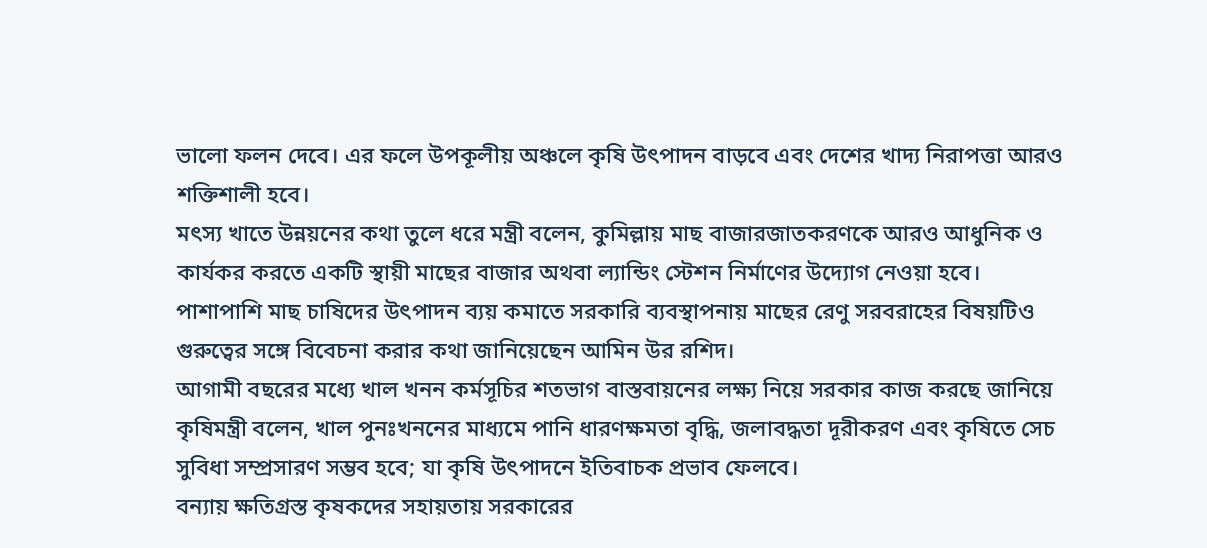ভালো ফলন দেবে। এর ফলে উপকূলীয় অঞ্চলে কৃষি উৎপাদন বাড়বে এবং দেশের খাদ্য নিরাপত্তা আরও শক্তিশালী হবে।
মৎস্য খাতে উন্নয়নের কথা তুলে ধরে মন্ত্রী বলেন, কুমিল্লায় মাছ বাজারজাতকরণকে আরও আধুনিক ও কার্যকর করতে একটি স্থায়ী মাছের বাজার অথবা ল্যান্ডিং স্টেশন নির্মাণের উদ্যোগ নেওয়া হবে।
পাশাপাশি মাছ চাষিদের উৎপাদন ব্যয় কমাতে সরকারি ব্যবস্থাপনায় মাছের রেণু সরবরাহের বিষয়টিও গুরুত্বের সঙ্গে বিবেচনা করার কথা জানিয়েছেন আমিন উর রশিদ।
আগামী বছরের মধ্যে খাল খনন কর্মসূচির শতভাগ বাস্তবায়নের লক্ষ্য নিয়ে সরকার কাজ করছে জানিয়ে কৃষিমন্ত্রী বলেন, খাল পুনঃখননের মাধ্যমে পানি ধারণক্ষমতা বৃদ্ধি, জলাবদ্ধতা দূরীকরণ এবং কৃষিতে সেচ সুবিধা সম্প্রসারণ সম্ভব হবে; যা কৃষি উৎপাদনে ইতিবাচক প্রভাব ফেলবে।
বন্যায় ক্ষতিগ্রস্ত কৃষকদের সহায়তায় সরকারের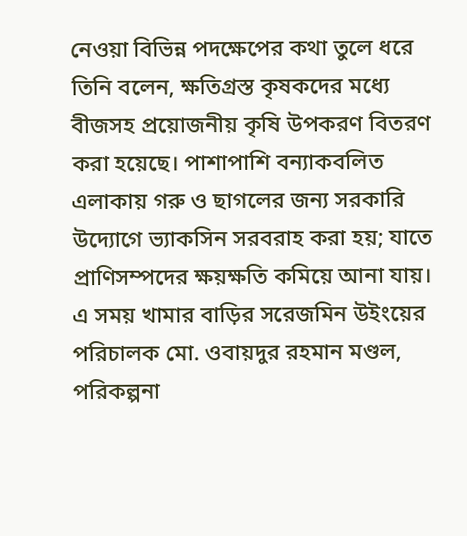নেওয়া বিভিন্ন পদক্ষেপের কথা তুলে ধরে তিনি বলেন, ক্ষতিগ্রস্ত কৃষকদের মধ্যে বীজসহ প্রয়োজনীয় কৃষি উপকরণ বিতরণ করা হয়েছে। পাশাপাশি বন্যাকবলিত এলাকায় গরু ও ছাগলের জন্য সরকারি উদ্যোগে ভ্যাকসিন সরবরাহ করা হয়; যাতে প্রাণিসম্পদের ক্ষয়ক্ষতি কমিয়ে আনা যায়।
এ সময় খামার বাড়ির সরেজমিন উইংয়ের পরিচালক মো. ওবায়দুর রহমান মণ্ডল, পরিকল্পনা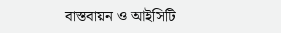বাস্তবায়ন ও আইসিটি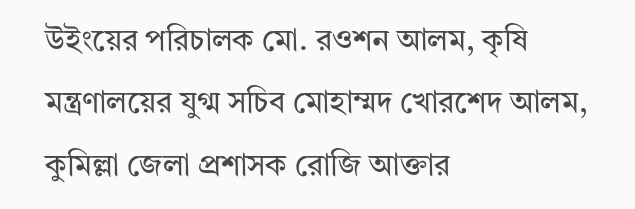উইংয়ের পরিচালক মো. রওশন আলম, কৃষি মন্ত্রণালয়ের যুগ্ম সচিব মোহাম্মদ খোরশেদ আলম, কুমিল্লা জেলা প্রশাসক রোজি আক্তার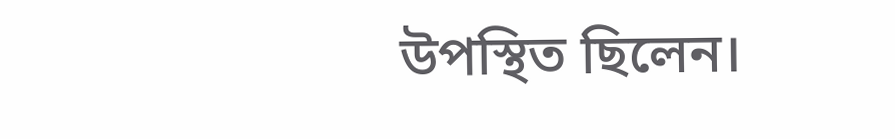উপস্থিত ছিলেন।